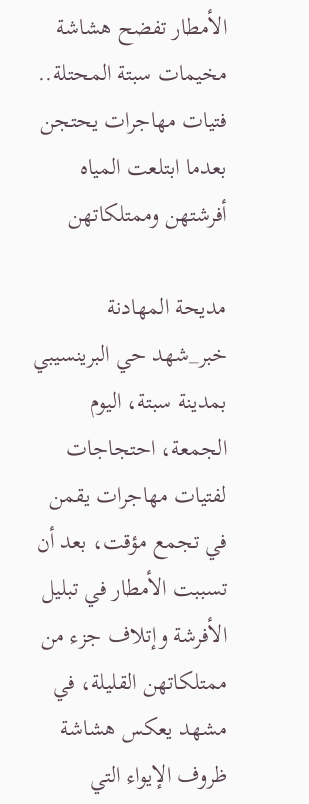الأمطار تفضح هشاشة مخيمات سبتة المحتلة.. فتيات مهاجرات يحتجن بعدما ابتلعت المياه أفرشتهن وممتلكاتهن

مديحة المهادنة
خبر_شهد حي البرينسيبي بمدينة سبتة، اليوم الجمعة، احتجاجات لفتيات مهاجرات يقمن في تجمع مؤقت، بعد أن تسببت الأمطار في تبليل الأفرشة وإتلاف جزء من ممتلكاتهن القليلة، في مشهد يعكس هشاشة ظروف الإيواء التي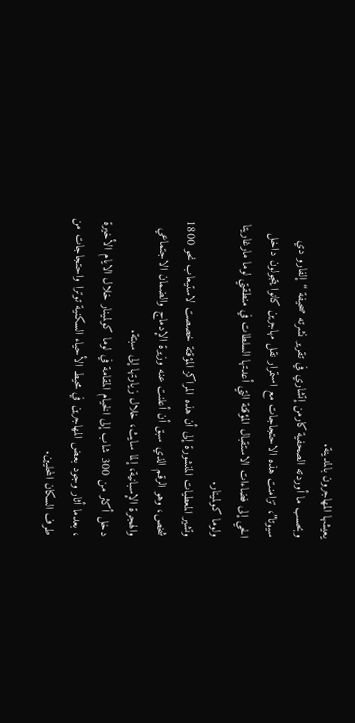يعيشها المهاجرون بالمدينة.
وبحسب ما أوردته الصحفية كارمن إتشاري في تقرير نشرته صحيفة “إلفارو دي سيوتا”، تزامنت هذه الاحتجاجات مع استمرار نقل مهاجرين كانوا يتجولون داخل الحي إلى فضاءات الاستقبال المؤقتة التي أعدتها السلطات في منطقتي لوما مارغاريتا ولوما كولمينار.
وتشير المعطيات المنشورة إلى أن هذه المراكز المؤقتة خصصت لاستيعاب نحو 1800 شخص، وهو الرقم الذي سبق أن أعلنت عنه وزيرة الإدماج والضمان الاجتماعي والهجرة الإسبانية، إلما سايث، خلال زيارتها إلى سبتة.
دخل أكثر من 300 شاب إلى الخيام المقامة في لوما كولمينار خلال الايام الأخيرة ، بعدما أثار وجود بعض المهاجرين في محيط الأحياء السكنية توترا واحتجاجات من طرف السكان المحليين.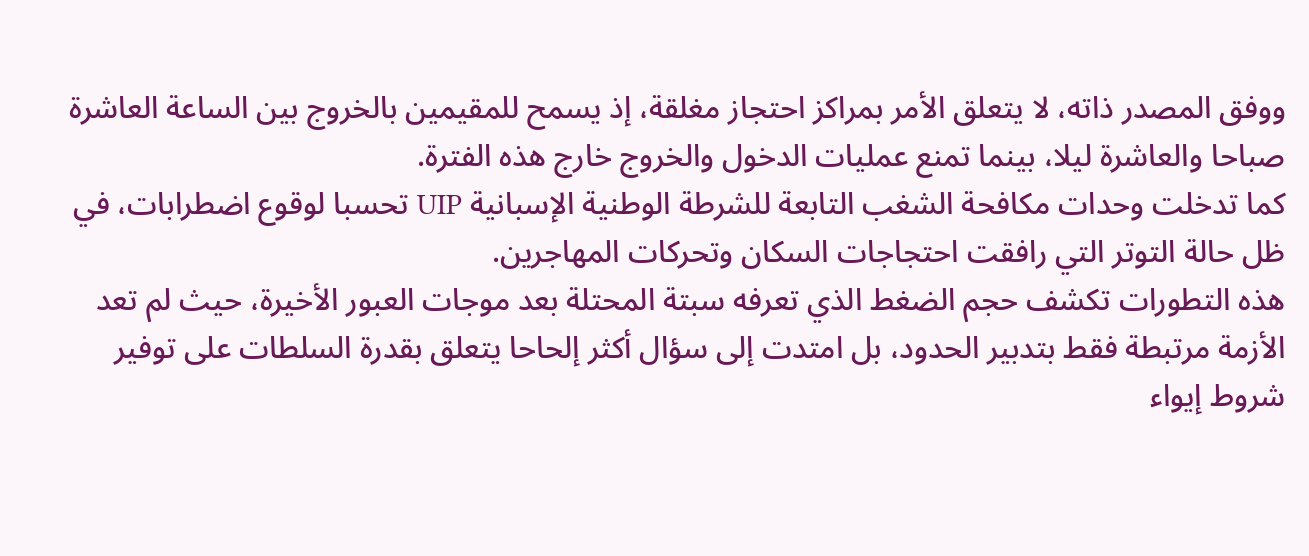ووفق المصدر ذاته، لا يتعلق الأمر بمراكز احتجاز مغلقة، إذ يسمح للمقيمين بالخروج بين الساعة العاشرة صباحا والعاشرة ليلا، بينما تمنع عمليات الدخول والخروج خارج هذه الفترة.
كما تدخلت وحدات مكافحة الشغب التابعة للشرطة الوطنية الإسبانية UIP تحسبا لوقوع اضطرابات، في ظل حالة التوتر التي رافقت احتجاجات السكان وتحركات المهاجرين.
هذه التطورات تكشف حجم الضغط الذي تعرفه سبتة المحتلة بعد موجات العبور الأخيرة، حيث لم تعد الأزمة مرتبطة فقط بتدبير الحدود، بل امتدت إلى سؤال أكثر إلحاحا يتعلق بقدرة السلطات على توفير شروط إيواء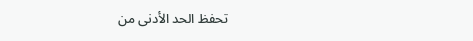تحفظ الحد الأدنى من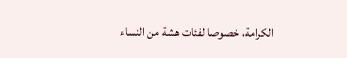الكرامة، خصوصا لفئات هشة من النساء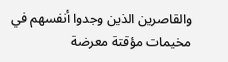والقاصرين الذين وجدوا أنفسهم في مخيمات مؤقتة معرضة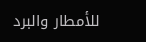للأمطار والبرد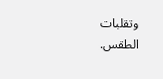وتقلبات الطقس.